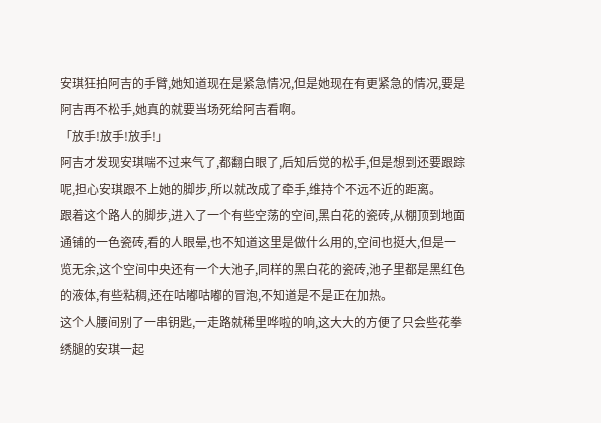安琪狂拍阿吉的手臂,她知道现在是紧急情况,但是她现在有更紧急的情况,要是阿吉再不松手,她真的就要当场死给阿吉看啊。
「放手!放手!放手!」
阿吉才发现安琪喘不过来气了,都翻白眼了,后知后觉的松手,但是想到还要跟踪呢,担心安琪跟不上她的脚步,所以就改成了牵手,维持个不远不近的距离。
跟着这个路人的脚步,进入了一个有些空荡的空间,黑白花的瓷砖,从棚顶到地面通铺的一色瓷砖,看的人眼晕,也不知道这里是做什么用的,空间也挺大,但是一览无余,这个空间中央还有一个大池子,同样的黑白花的瓷砖,池子里都是黑红色的液体,有些粘稠,还在咕嘟咕嘟的冒泡,不知道是不是正在加热。
这个人腰间别了一串钥匙,一走路就稀里哗啦的响,这大大的方便了只会些花拳绣腿的安琪一起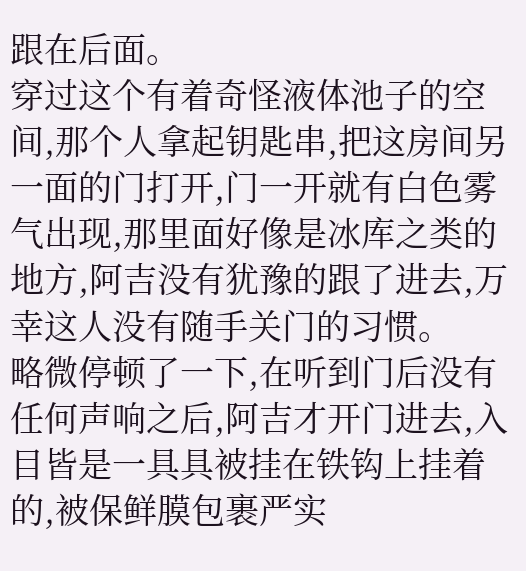跟在后面。
穿过这个有着奇怪液体池子的空间,那个人拿起钥匙串,把这房间另一面的门打开,门一开就有白色雾气出现,那里面好像是冰库之类的地方,阿吉没有犹豫的跟了进去,万幸这人没有随手关门的习惯。
略微停顿了一下,在听到门后没有任何声响之后,阿吉才开门进去,入目皆是一具具被挂在铁钩上挂着的,被保鲜膜包裹严实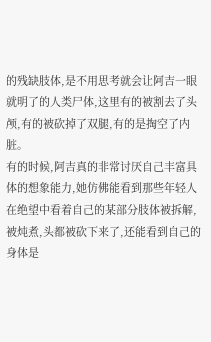的残缺肢体,是不用思考就会让阿吉一眼就明了的人类尸体,这里有的被割去了头颅,有的被砍掉了双腿,有的是掏空了内脏。
有的时候,阿吉真的非常讨厌自己丰富具体的想象能力,她仿佛能看到那些年轻人在绝望中看着自己的某部分肢体被拆解,被炖煮,头都被砍下来了,还能看到自己的身体是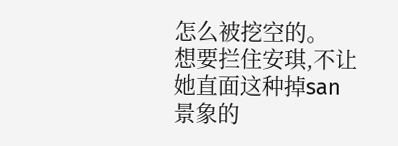怎么被挖空的。
想要拦住安琪,不让她直面这种掉san景象的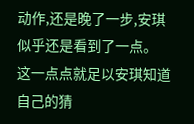动作,还是晚了一步,安琪似乎还是看到了一点。
这一点点就足以安琪知道自己的猜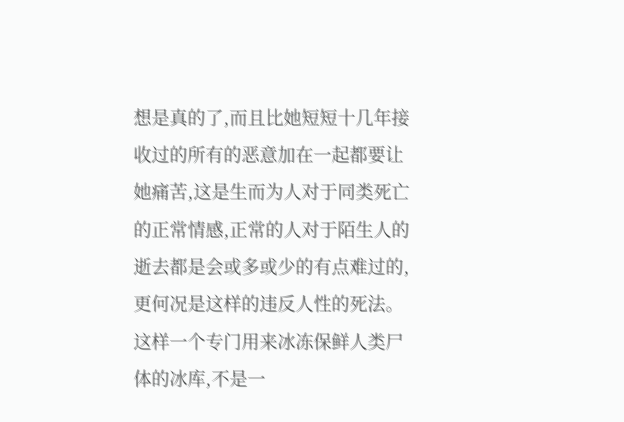想是真的了,而且比她短短十几年接收过的所有的恶意加在一起都要让她痛苦,这是生而为人对于同类死亡的正常情感,正常的人对于陌生人的逝去都是会或多或少的有点难过的,更何况是这样的违反人性的死法。
这样一个专门用来冰冻保鲜人类尸体的冰库,不是一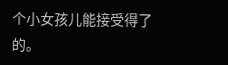个小女孩儿能接受得了的。